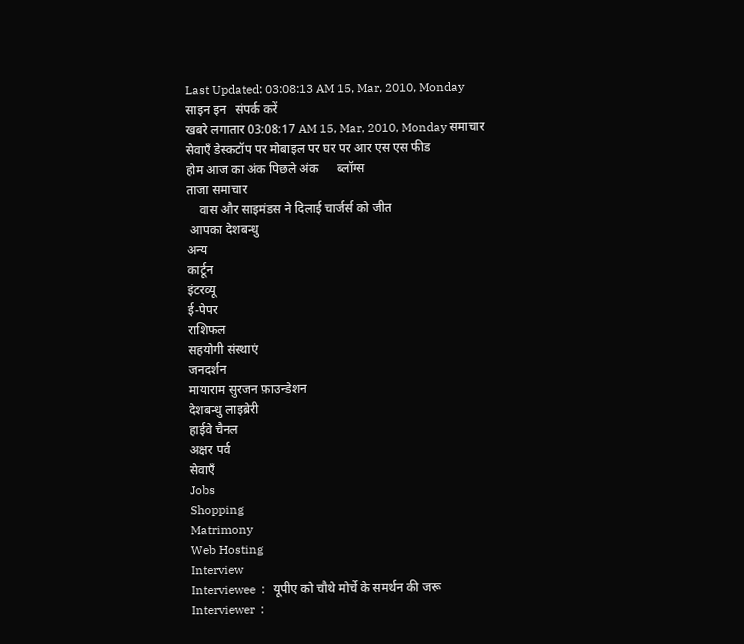Last Updated: 03:08:13 AM 15, Mar, 2010, Monday
साइन इन   संपर्क करें
खबरे लगातार 03:08:17 AM 15, Mar, 2010, Monday समाचार सेवाएँ डेस्कटॉप पर मोबाइल पर घर पर आर एस एस फीड
होम आज का अंक पिछले अंक      ब्लॉग्स
ताजा समाचार
    वास और साइमंडस ने दिलाई चार्जर्स को जीत
 आपका देशबन्धु
अन्य
कार्टून
इंटरव्यू
ई-पेपर
राशिफल
सहयोगी संस्थाएं
जनदर्शन
मायाराम सुरजन फ़ाउन्डेशन
देशबन्धु लाइब्रेरी
हाईवे चैनल
अक्षर पर्व
सेवाएँ
Jobs
Shopping
Matrimony
Web Hosting
Interview
Interviewee  :   यूपीए को चौथे मोर्चे के समर्थन की जरू
Interviewer  :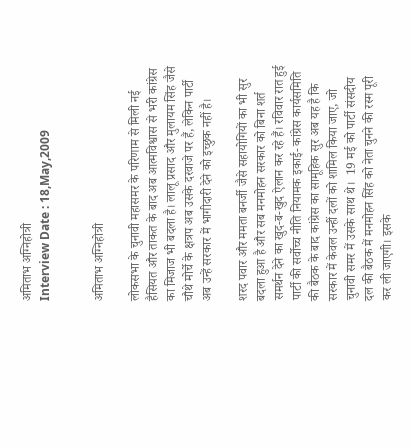अमिताभ अग्निहोत्री
Interview Date : 18,May,2009


अमिताभ अग्निहोत्री

लोकसभा के चुनावी महासमर के परिणाम से मिली नई हैसियत और ताकत के बाद अब आत्मविश्वास से भरी कांग्रेस का मिजाज भी बदला है। लालू प्रसाद और मुलायम सिंह जैसे चौथे मोर्चे के क्षत्रप अब उसके दरवाजे पर हैं, लेकिन पार्टी अब उन्हें सरकार में भागीदारी देने को इच्छुक नहीं है।

शरद पवार और ममता बनर्जी जैसे सहायोगियों का भी सुर बदला हुआ है और सब मनमोहन सरकार को बिना शर्त समर्थन देने का खुद-ब-खुद ऐलान कर रहे हैं। रविवार रात हुई पार्टी की सर्वोच्च नीति नियामक इकाई- कांग्रेस कार्यसमिति की बैठक के बाद कांग्रेस का सामूहिक सुर अब यह है कि सरकार में केवल उन्हीं दलों को शामिल किया जाए, जो चुनावी समर में उसके साथ थे।  19 मई को पार्टी संसदीय दल की बैठक में मनमोहन सिंह को नेता चुनने की रस्म पूरी कर ली जाएगी। इसके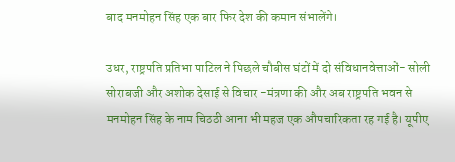बाद मनमोहन सिंह एक बार फिर देश की कमान संभालेंगे।

उधर, राष्ट्रपति प्रतिभा पाटिल ने पिछले चौबीस घंटों में दो संविधानवेत्ताओं- सोली सोराबजी और अशोक देसाई से विचार -मंत्रणा की और अब राष्ट्रपति भवन से मनमोहन सिंह के नाम चिठठी आना भी महज एक औपचारिकता रह गई है। यूपीए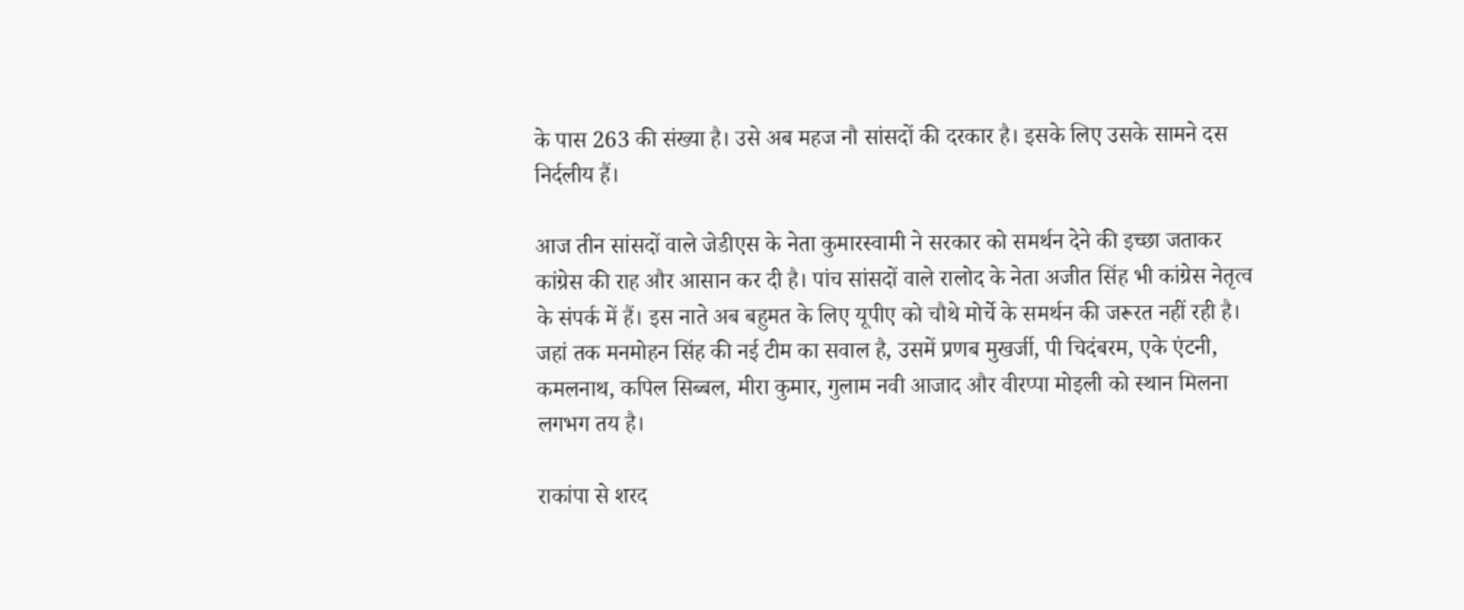के पास 263 की संख्या है। उसे अब महज नौ सांसदों की दरकार है। इसके लिए उसके सामने दस निर्दलीय हैं।

आज तीन सांसदों वाले जेडीएस के नेता कुमारस्वामी ने सरकार को समर्थन देने की इच्छा जताकर कांग्रेस की राह और आसान कर दी है। पांच सांसदों वाले रालोद के नेता अजीत सिंह भी कांग्रेस नेतृत्व के संपर्क में हैं। इस नाते अब बहुमत के लिए यूपीए को चौथे मोर्चे के समर्थन की जरूरत नहीं रही है। जहां तक मनमोहन सिंह की नई टीम का सवाल है, उसमें प्रणब मुखर्जी, पी चिदंबरम, एके एंटनी, कमलनाथ, कपिल सिब्बल, मीरा कुमार, गुलाम नवी आजाद और वीरप्पा मोइली को स्थान मिलना लगभग तय है।

राकांपा से शरद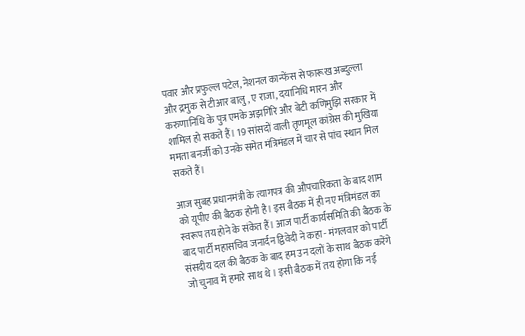पवार और प्रफुल्ल पटेल, नेशनल कान्फेंस से फारूख अब्दुल्ला और द्रमुक से टीआर बालु, ए राजा, दयानिधि मारन और करुणानिधि के पुत्र एमके अझगिरि और बेटी कणिमुझि सरकार में शामिल हो सकते हैं। 19 सांसदों वाली तृणमूल कांग्रेस की मुखिया ममता बनर्जी को उनके समेत मंत्रिमंडल में चार से पांच स्थान मिल सकते हैं।

आज सुबह प्रधानमंत्री के त्यागपत्र की औपचारिकता के बाद शाम को यूपीए की बैठक होनी है। इस बैठक में ही नए मंत्रिमंडल का स्वरूप तय होने के संकेत हैं। आज पार्टी कार्यसमिति की बैठक के बाद पार्टी महासचिव जनार्दन द्विवेदी ने कहा - मंगलवार को पार्टी संसदीय दल की बैठक के बाद हम उन दलों के साथ बैठक करेंगे जो चुनाव में हमारे साथ थे। इसी बैठक में तय होगा कि नई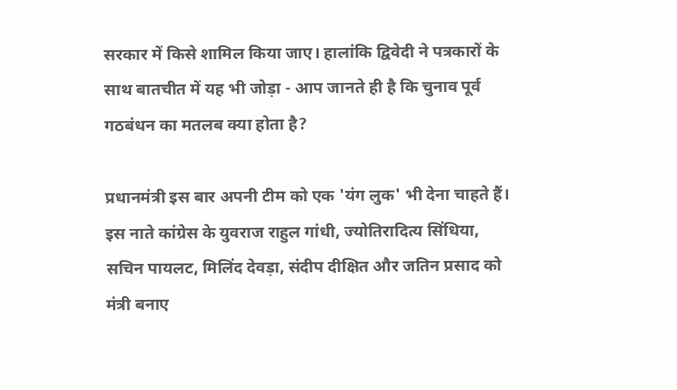सरकार में किसे शामिल किया जाए। हालांकि द्विवेदी ने पत्रकारों के साथ बातचीत में यह भी जोड़ा - आप जानते ही है कि चुनाव पूर्व गठबंधन का मतलब क्या होता है?

प्रधानमंत्री इस बार अपनी टीम को एक 'यंग लुक' भी देना चाहते हैं। इस नाते कांग्रेस के युवराज राहुल गांधी, ज्योतिरादित्य सिंधिया, सचिन पायलट, मिलिंद देवड़ा, संदीप दीक्षित और जतिन प्रसाद को मंत्री बनाए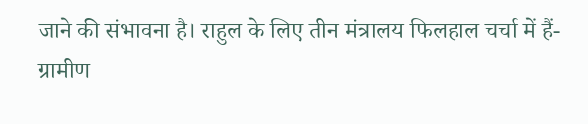जाने की संभावना है। राहुल के लिए तीन मंत्रालय फिलहाल चर्चा में हैं- ग्रामीण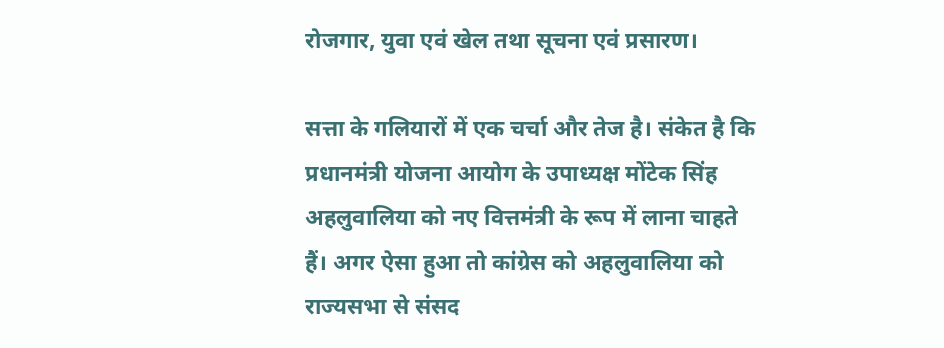रोजगार, युवा एवं खेल तथा सूचना एवं प्रसारण।

सत्ता के गलियारों में एक चर्चा और तेज है। संकेत है कि प्रधानमंत्री योजना आयोग के उपाध्यक्ष मोंटेक सिंह अहलुवालिया को नए वित्तमंत्री के रूप में लाना चाहते हैं। अगर ऐसा हुआ तो कांग्रेस को अहलुवालिया को राज्यसभा से संसद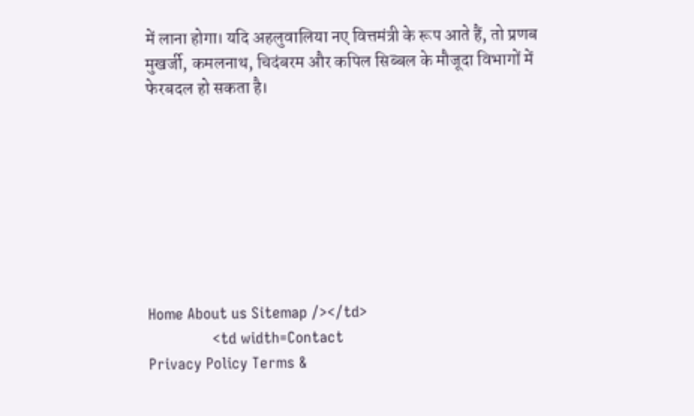में लाना होगा। यदि अहलुवालिया नए वित्तमंत्री के रूप आते हैं, तो प्रणब मुखर्जी, कमलनाथ, चिदंबरम और कपिल सिब्बल के मौजूदा विभागों में फेरबदल हो सकता है।








Home About us Sitemap /></td>
                <td width=Contact
Privacy Policy Terms &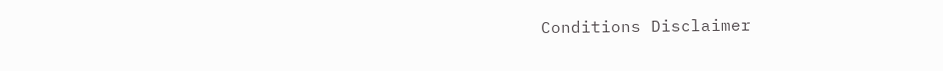Conditions Disclaimer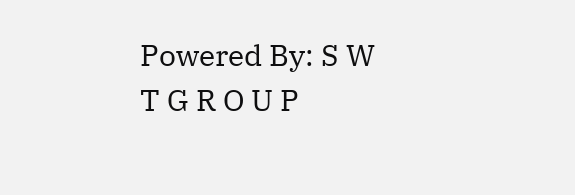Powered By: S W T G R O U P